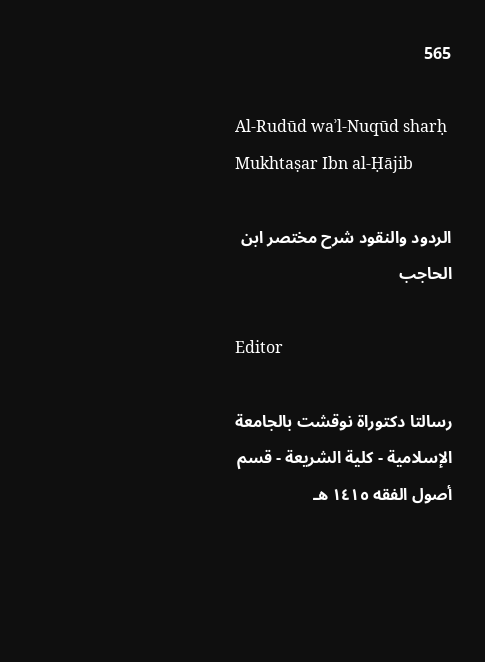565

Al-Rudūd waʾl-Nuqūd sharḥ Mukhtaṣar Ibn al-Ḥājib

الردود والنقود شرح مختصر ابن الحاجب

Editor

رسالتا دكتوراة نوقشت بالجامعة الإسلامية - كلية الشريعة - قسم أصول الفقه ١٤١٥ هـ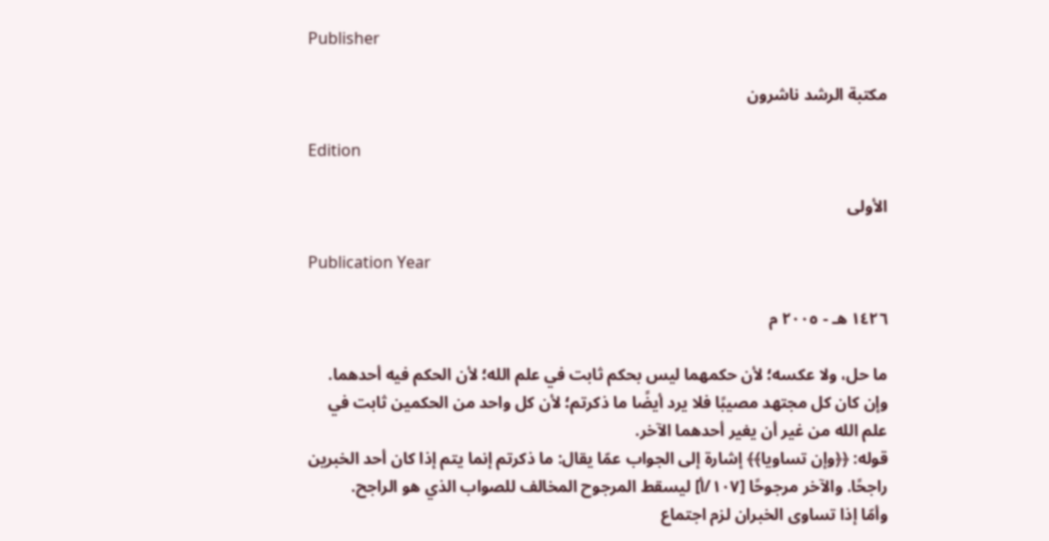Publisher

مكتبة الرشد ناشرون

Edition

الأولى

Publication Year

١٤٢٦ هـ - ٢٠٠٥ م

ما حل، ولا عكسه؛ لأن حكمهما ليس بحكم ثابت في علم الله؛ لأن الحكم فيه أحدهما.
وإن كان كل مجتهد مصيبًا فلا يرد أيضًا ما ذكرتم؛ لأن كل واحد من الحكمين ثابت في علم الله من غير أن يغير أحدهما الآخر.
قوله: ﴿﴿وإن تساويا﴾﴾ إشارة إلى الجواب عمّا يقال: ما ذكرتم إنما يتم إذا كان أحد الخبرين راجحًا. والآخر مرجوحًا [١٠٧/أ] ليسقط المرجوح المخالف للصواب الذي هو الراجح.
وأمّا إذا تساوى الخبران لزم اجتماع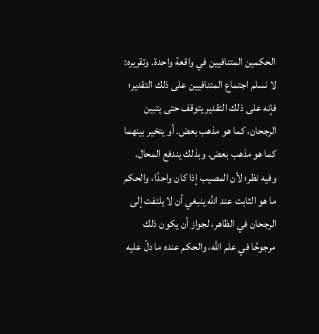الحكمين المتنافيين في واقعة واحدة. وتقريره: لا نسلم اجتماع المتنافيين على ذلك التقدير؛ فإنه على ذلك التقدير يتوقف حتى يتبين الرجحان، كما هو مذهب بعض. أو يتخير بينهما كما هو مذهب بعض. وبذلك يندفع المحال.
وفيه نظر؛ لأن المصيب إذا كان واحدًا، والحكم ما هو الثابت عند الله ينبغي أن لا يلتفت إلى الرجحان في الظاهر، لجواز أن يكون ذلك مرجوحًا في علم الله، والحكم عنده ما دلّ عليه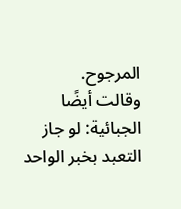المرجوح.
وقالت أيضًا الجبائية: لو جاز التعبد بخبر الواحد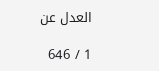العدل عن

1 / 646